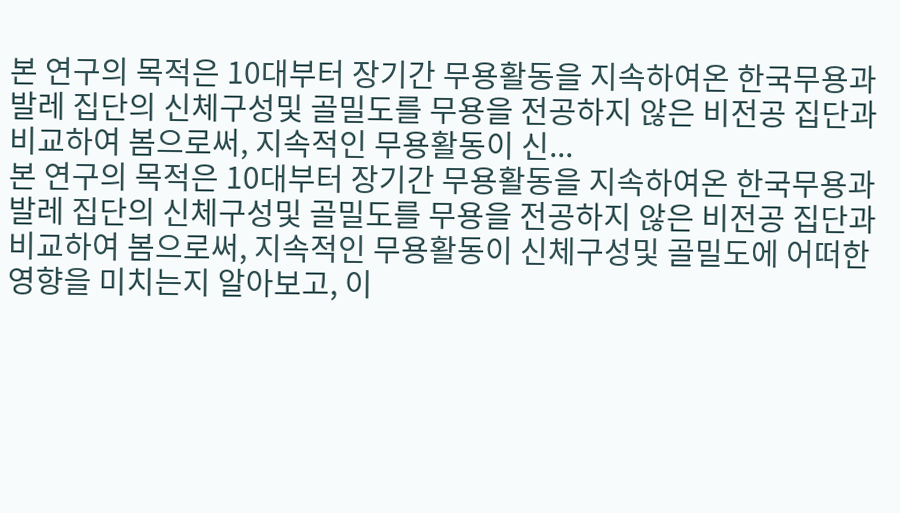본 연구의 목적은 10대부터 장기간 무용활동을 지속하여온 한국무용과 발레 집단의 신체구성및 골밀도를 무용을 전공하지 않은 비전공 집단과 비교하여 봄으로써, 지속적인 무용활동이 신...
본 연구의 목적은 10대부터 장기간 무용활동을 지속하여온 한국무용과 발레 집단의 신체구성및 골밀도를 무용을 전공하지 않은 비전공 집단과 비교하여 봄으로써, 지속적인 무용활동이 신체구성및 골밀도에 어떠한 영향을 미치는지 알아보고, 이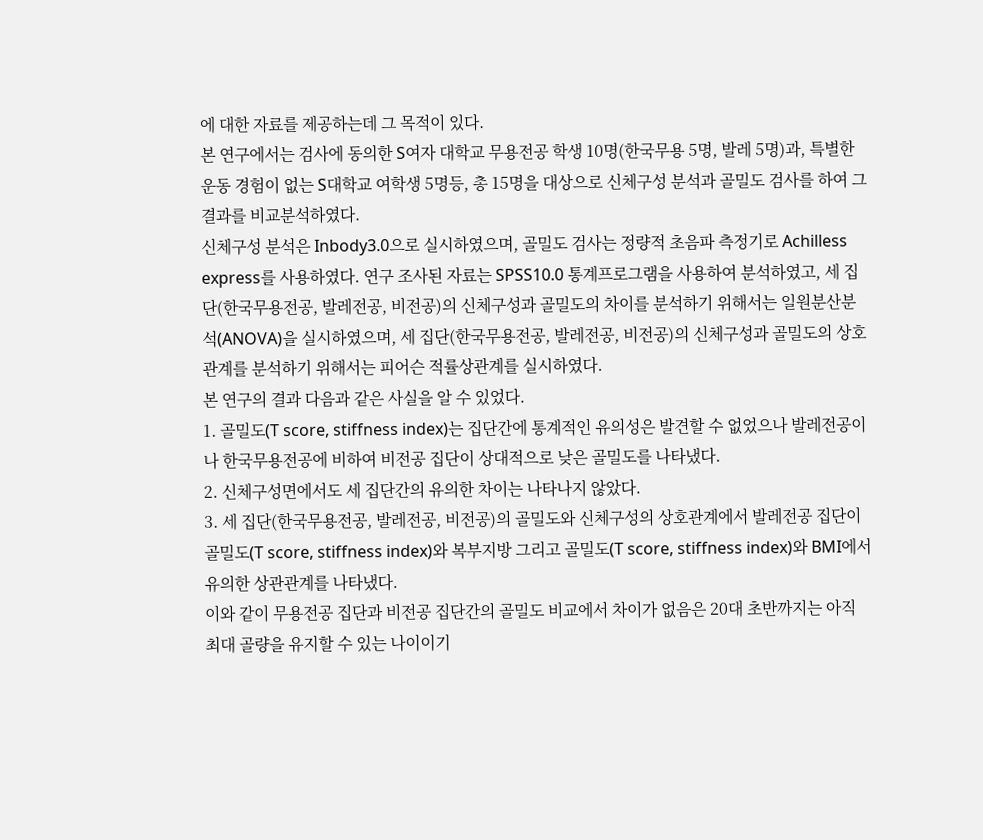에 대한 자료를 제공하는데 그 목적이 있다.
본 연구에서는 검사에 동의한 S여자 대학교 무용전공 학생 10명(한국무용 5명, 발레 5명)과, 특별한 운동 경험이 없는 S대학교 여학생 5명등, 총 15명을 대상으로 신체구성 분석과 골밀도 검사를 하여 그 결과를 비교분석하였다.
신체구성 분석은 Inbody3.0으로 실시하였으며, 골밀도 검사는 정량적 초음파 측정기로 Achilless express를 사용하였다. 연구 조사된 자료는 SPSS10.0 통계프로그램을 사용하여 분석하였고, 세 집단(한국무용전공, 발레전공, 비전공)의 신체구성과 골밀도의 차이를 분석하기 위해서는 일원분산분석(ANOVA)을 실시하였으며, 세 집단(한국무용전공, 발레전공, 비전공)의 신체구성과 골밀도의 상호관계를 분석하기 위해서는 피어슨 적률상관계를 실시하였다.
본 연구의 결과 다음과 같은 사실을 알 수 있었다.
1. 골밀도(T score, stiffness index)는 집단간에 통계적인 유의성은 발견할 수 없었으나 발레전공이나 한국무용전공에 비하여 비전공 집단이 상대적으로 낮은 골밀도를 나타냈다.
2. 신체구성면에서도 세 집단간의 유의한 차이는 나타나지 않았다.
3. 세 집단(한국무용전공, 발레전공, 비전공)의 골밀도와 신체구성의 상호관계에서 발레전공 집단이 골밀도(T score, stiffness index)와 복부지방 그리고 골밀도(T score, stiffness index)와 BMI에서 유의한 상관관계를 나타냈다.
이와 같이 무용전공 집단과 비전공 집단간의 골밀도 비교에서 차이가 없음은 20대 초반까지는 아직 최대 골량을 유지할 수 있는 나이이기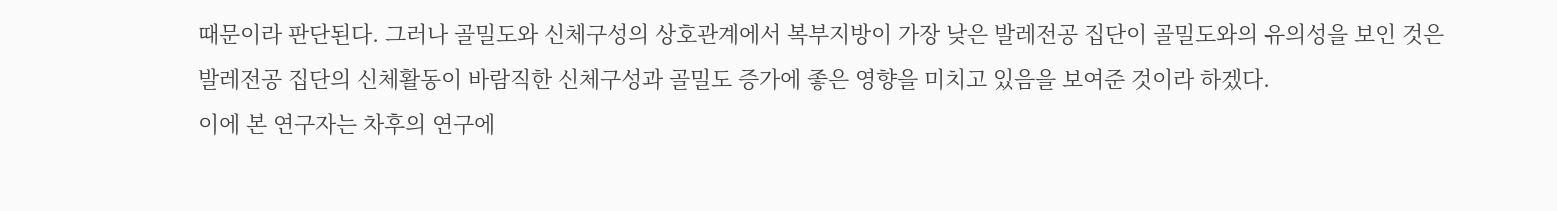때문이라 판단된다. 그러나 골밀도와 신체구성의 상호관계에서 복부지방이 가장 낮은 발레전공 집단이 골밀도와의 유의성을 보인 것은 발레전공 집단의 신체활동이 바람직한 신체구성과 골밀도 증가에 좋은 영향을 미치고 있음을 보여준 것이라 하겠다.
이에 본 연구자는 차후의 연구에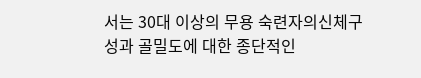서는 30대 이상의 무용 숙련자의신체구성과 골밀도에 대한 종단적인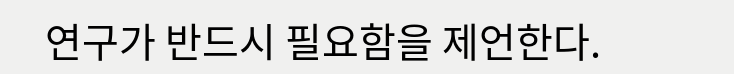연구가 반드시 필요함을 제언한다.